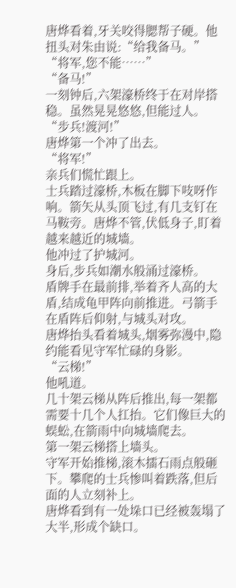唐烨看着,牙关咬得腮帮子硬。他扭头对朱由说:“给我备马。”
“将军,您不能……”
“备马!”
一刻钟后,六架濠桥终于在对岸搭稳。虽然晃晃悠悠,但能过人。
“步兵!渡河!”
唐烨第一个冲了出去。
“将军!”
亲兵们慌忙跟上。
士兵踏过濠桥,木板在脚下吱呀作响。箭矢从头顶飞过,有几支钉在马鞍旁。唐烨不管,伏低身子,盯着越来越近的城墙。
他冲过了护城河。
身后,步兵如潮水般涌过濠桥。
盾牌手在最前排,举着齐人高的大盾,结成龟甲阵向前推进。弓箭手在盾阵后仰射,与城头对攻。
唐烨抬头看着城头,烟雾弥漫中,隐约能看见守军忙碌的身影。
“云梯!”
他吼道。
几十架云梯从阵后推出,每一架都需要十几个人扛抬。它们像巨大的蜈蚣,在箭雨中向城墙爬去。
第一架云梯搭上墙头。
守军开始推梯,滚木擂石雨点般砸下。攀爬的士兵惨叫着跌落,但后面的人立刻补上。
唐烨看到有一处垛口已经被轰塌了大半,形成个缺口。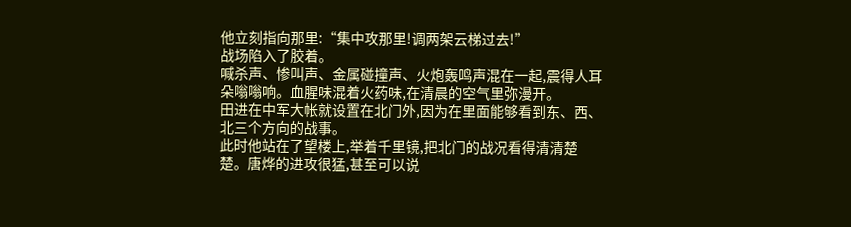他立刻指向那里:“集中攻那里!调两架云梯过去!”
战场陷入了胶着。
喊杀声、惨叫声、金属碰撞声、火炮轰鸣声混在一起,震得人耳朵嗡嗡响。血腥味混着火药味,在清晨的空气里弥漫开。
田进在中军大帐就设置在北门外,因为在里面能够看到东、西、北三个方向的战事。
此时他站在了望楼上,举着千里镜,把北门的战况看得清清楚楚。唐烨的进攻很猛,甚至可以说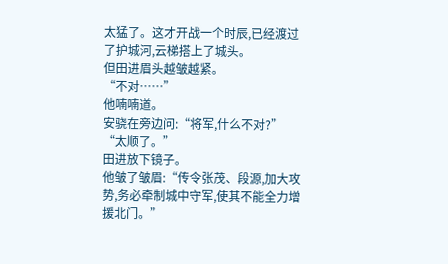太猛了。这才开战一个时辰,已经渡过了护城河,云梯搭上了城头。
但田进眉头越皱越紧。
“不对……”
他喃喃道。
安骁在旁边问:“将军,什么不对?”
“太顺了。”
田进放下镜子。
他皱了皱眉:“传令张茂、段源,加大攻势,务必牵制城中守军,使其不能全力增援北门。”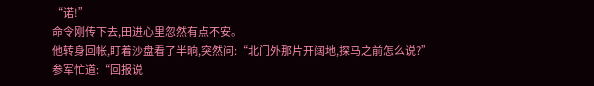“诺!”
命令刚传下去,田进心里忽然有点不安。
他转身回帐,盯着沙盘看了半晌,突然问:“北门外那片开阔地,探马之前怎么说?”
参军忙道:“回报说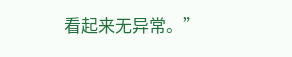看起来无异常。”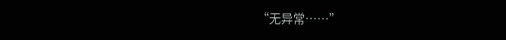“无异常……”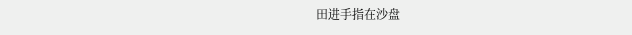田进手指在沙盘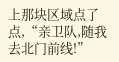上那块区域点了点,“亲卫队,随我去北门前线!”